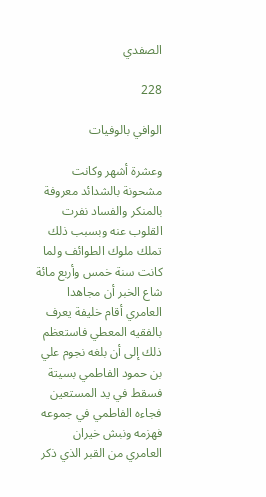الصفدي

228

الوافي بالوفيات

وعشرة أشهر وكانت مشحونة بالشدائد معروفة بالمنكر والفساد نفرت القلوب عنه وبسبب ذلك تملك ملوك الطوائف ولما كانت سنة خمس وأربع مائة شاع الخبر أن مجاهدا العامري أقام خليفة يعرف بالفقيه المعطي فاستعظم ذلك إلى أن بلغه نجوم علي بن حمود الفاطمي بسيتة فسقط في يد المستعين فجاءه الفاطمي في جموعه فهزمه ونبش خيران العامري من القبر الذي ذكر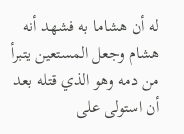له أن هشاما به فشهد أنه هشام وجعل المستعين يتبرأ من دمه وهو الذي قتله بعد أن استولى على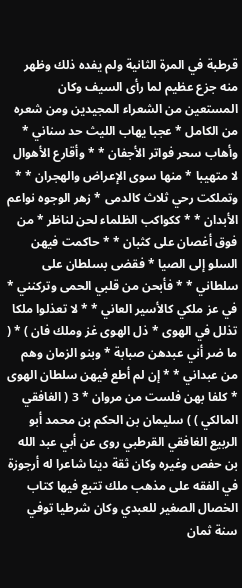قرطبة في المرة الثانية ولم يفده ذلك وظهر منه جزع عظيم لما رأى السيف وكان المستعين من الشعراء المجيدين ومن شعره من الكامل * عجبا يهاب الليث حد سناني * وأهاب سحر فواتر الأجفان * * وأقارع الأهوال لا متهيبا * منها سوى الإعراض والهجران * * وتملكت رحي ثلاث كالدمى * زهر الوجوه نواعم الأبدان * * ككواكب الظلماء لحن لناظر * من فوق أغصان على كثبان * * حاكمت فيهن السلو إلى الصيا * فقضى بسلطان على سلطاني * * فأبحن من قلبي الحمى وتركنني * في عز ملكي كالأسير العاني * * لا تعذلوا ملكا تذلل في الهوى * ذل الهوى غز وملك فان ) * ( ما ضر أني عبدهن صبابة * وبنو الزمان وهم من عبداني * * إن لم أطع فيهن سلطان الهوى * كلفا بهن فلست من مروان * 3 ( الغافقي المالكي ) ) سليمان بن الحكم بن محمد أبو الربيع الغافقي القرطبي روى عن أبي عبد الله بن حفص وغيره وكان ثقة دينا شاعرا له أرجوزة في الفقه على مذهب ملك تتبع فيها كتاب الخصال الصغير للعبدي وكان شرطيا توفي سنة ثمان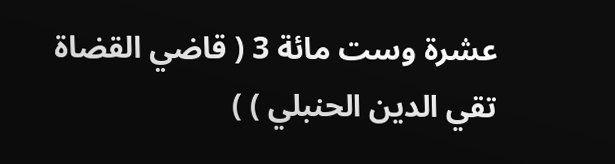عشرة وست مائة 3 ( قاضي القضاة تقي الدين الحنبلي ) )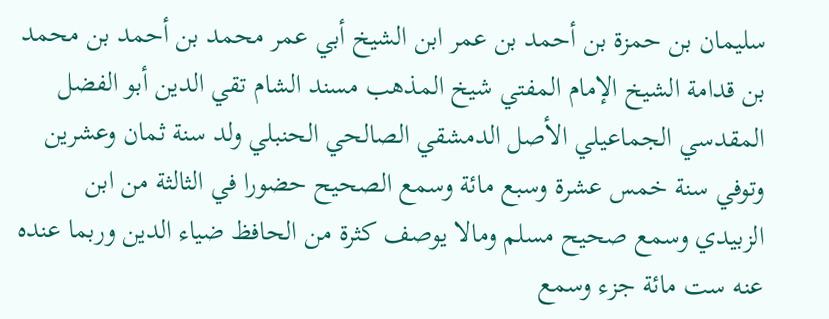سليمان بن حمزة بن أحمد بن عمر ابن الشيخ أبي عمر محمد بن أحمد بن محمد بن قدامة الشيخ الإمام المفتي شيخ المذهب مسند الشام تقي الدين أبو الفضل المقدسي الجماعيلي الأصل الدمشقي الصالحي الحنبلي ولد سنة ثمان وعشرين وتوفي سنة خمس عشرة وسبع مائة وسمع الصحيح حضورا في الثالثة من ابن الزبيدي وسمع صحيح مسلم ومالا يوصف كثرة من الحافظ ضياء الدين وربما عنده عنه ست مائة جزء وسمع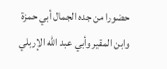حضورا من جده الجمال أبي حمزة وابن المقير وأبي عبد الله الإربلي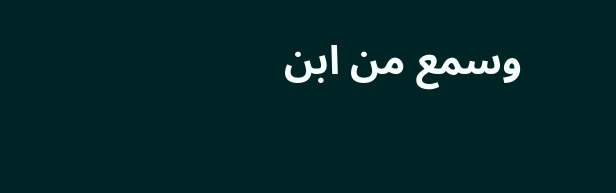وسمع من ابن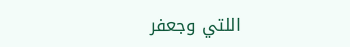اللتي وجعفر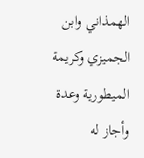الهمذاني وابن الجميزي وكريمة الميطورية وعدة وأجاز له